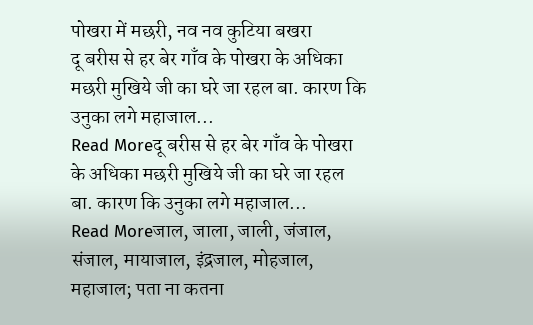पोखरा में मछरी, नव नव कुटिया बखरा
दू बरीस से हर बेर गाँव के पोखरा के अधिका मछरी मुखिये जी का घरे जा रहल बा. कारण कि उनुका लगे महाजाल...
Read Moreदू बरीस से हर बेर गाँव के पोखरा के अधिका मछरी मुखिये जी का घरे जा रहल बा. कारण कि उनुका लगे महाजाल...
Read Moreजाल, जाला, जाली, जंजाल, संजाल, मायाजाल, इंद्रजाल, मोहजाल, महाजाल; पता ना कतना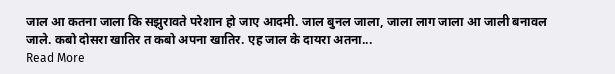जाल आ कतना जाला कि सझुरावते परेशान हो जाए आदमी. जाल बुनल जाला, जाला लाग जाला आ जाली बनावल जाले. कबो दोसरा खातिर त कबो अपना खातिर. एह जाल के दायरा अतना...
Read More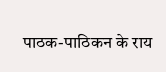पाठक-पाठिकन के राय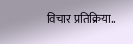विचार प्रतिक्रिया..